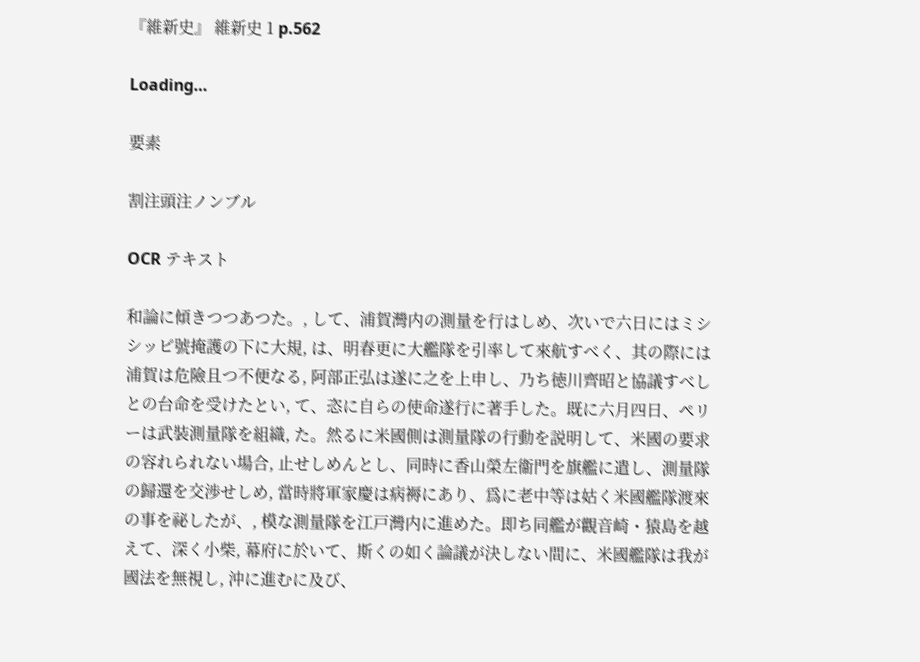『維新史』 維新史 1 p.562

Loading…

要素

割注頭注ノンブル

OCR テキスト

和論に傾きつつあつた。, して、浦賀灣内の測量を行はしめ、次いで六日にはミシシッピ號掩護の下に大規, は、明春更に大艦隊を引率して來航すべく、其の際には浦賀は危險且つ不便なる, 阿部正弘は遂に之を上申し、乃ち徳川齊昭と協議すべしとの台命を受けたとい, て、恣に自らの使命遂行に著手した。既に六月四日、ペリーは武裝測量隊を組織, た。然るに米國側は測量隊の行動を説明して、米國の要求の容れられない場合, 止せしめんとし、同時に香山榮左衞門を旗艦に遣し、測量隊の歸還を交渉せしめ, 當時將軍家慶は病褥にあり、爲に老中等は姑く米國艦隊渡來の事を祕したが、, 模な測量隊を江戸灣内に進めた。即ち同艦が觀音崎・猿島を越えて、深く小柴, 幕府に於いて、斯くの如く論議が決しない間に、米國艦隊は我が國法を無視し, 沖に進むに及び、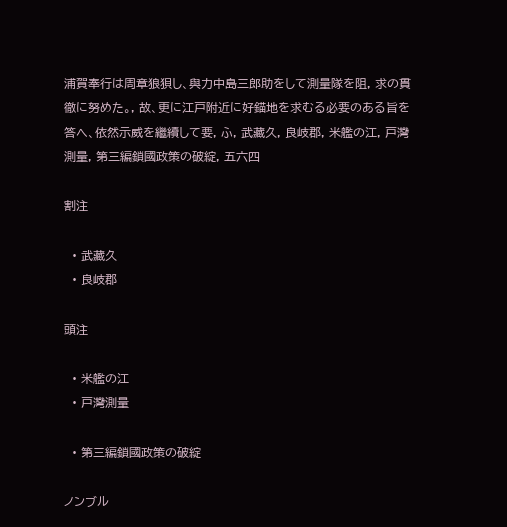浦賀奉行は周章狼狽し、與力中島三郎助をして測量隊を阻, 求の貫徹に努めた。, 故、更に江戸附近に好錨地を求むる必要のある旨を答へ、依然示威を繼續して要, ふ, 武藏久, 良岐郡, 米艦の江, 戸灣測量, 第三編鎖國政策の破綻, 五六四

割注

  • 武藏久
  • 良岐郡

頭注

  • 米艦の江
  • 戸灣測量

  • 第三編鎖國政策の破綻

ノンブル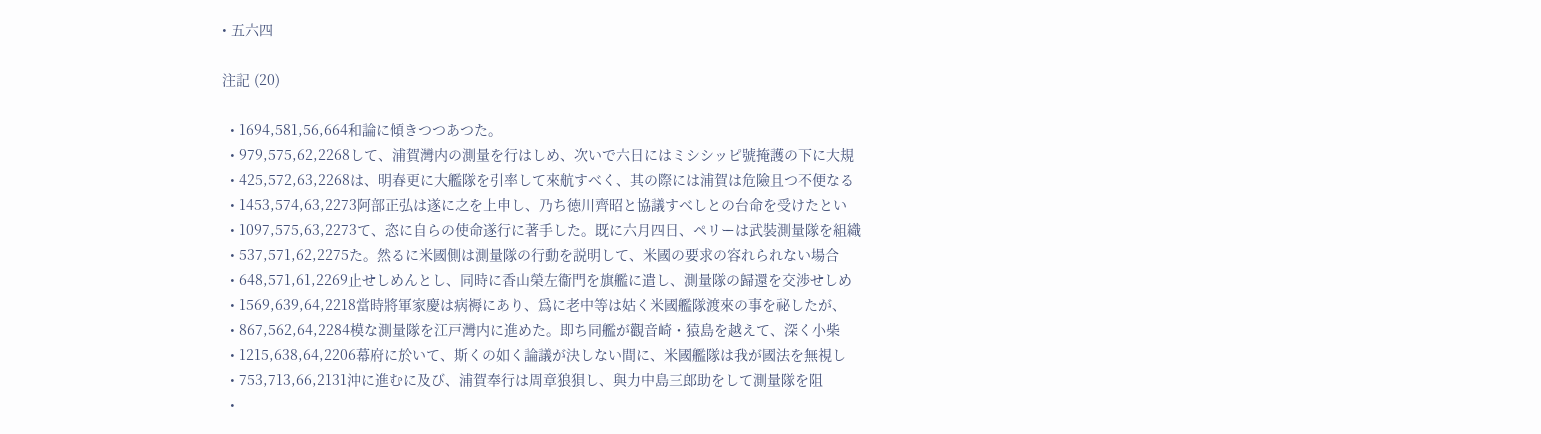• 五六四

注記 (20)

  • 1694,581,56,664和論に傾きつつあつた。
  • 979,575,62,2268して、浦賀灣内の測量を行はしめ、次いで六日にはミシシッピ號掩護の下に大規
  • 425,572,63,2268は、明春更に大艦隊を引率して來航すべく、其の際には浦賀は危險且つ不便なる
  • 1453,574,63,2273阿部正弘は遂に之を上申し、乃ち徳川齊昭と協議すべしとの台命を受けたとい
  • 1097,575,63,2273て、恣に自らの使命遂行に著手した。既に六月四日、ペリーは武裝測量隊を組織
  • 537,571,62,2275た。然るに米國側は測量隊の行動を説明して、米國の要求の容れられない場合
  • 648,571,61,2269止せしめんとし、同時に香山榮左衞門を旗艦に遣し、測量隊の歸還を交渉せしめ
  • 1569,639,64,2218當時將軍家慶は病褥にあり、爲に老中等は姑く米國艦隊渡來の事を祕したが、
  • 867,562,64,2284模な測量隊を江戸灣内に進めた。即ち同艦が觀音崎・猿島を越えて、深く小柴
  • 1215,638,64,2206幕府に於いて、斯くの如く論議が決しない間に、米國艦隊は我が國法を無視し
  • 753,713,66,2131沖に進むに及び、浦賀奉行は周章狼狽し、與力中島三郎助をして測量隊を阻
  •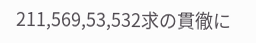211,569,53,532求の貫徹に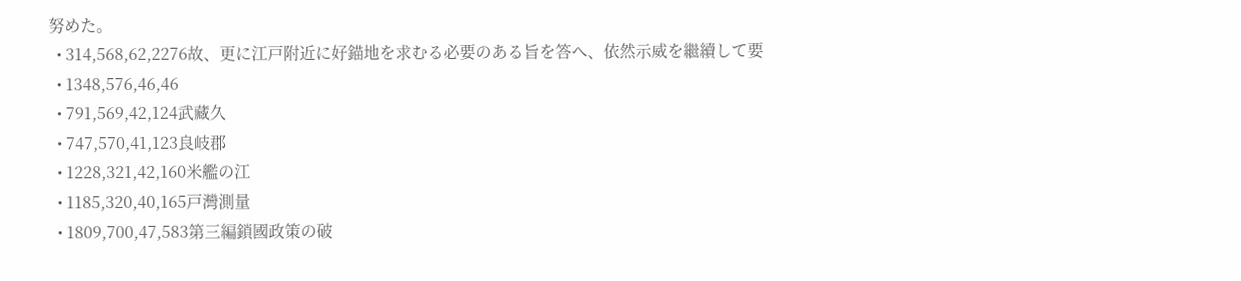努めた。
  • 314,568,62,2276故、更に江戸附近に好錨地を求むる必要のある旨を答へ、依然示威を繼續して要
  • 1348,576,46,46
  • 791,569,42,124武藏久
  • 747,570,41,123良岐郡
  • 1228,321,42,160米艦の江
  • 1185,320,40,165戸灣測量
  • 1809,700,47,583第三編鎖國政策の破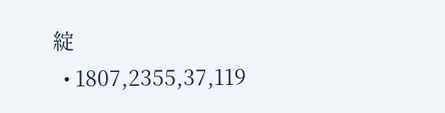綻
  • 1807,2355,37,119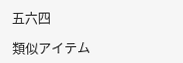五六四

類似アイテム